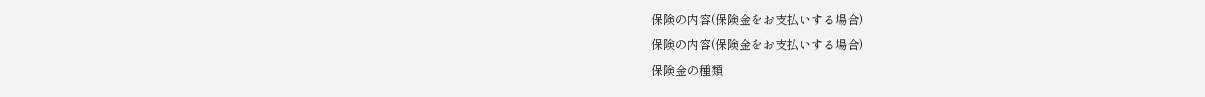保険の内容(保険金をお支払いする場合)
保険の内容(保険金をお支払いする場合)
保険金の種類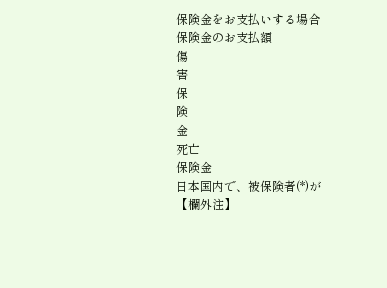保険金をお支払いする場合
保険金のお支払額
傷
害
保
険
金
死亡
保険金
日本国内で、被保険者(*)が
【欄外注】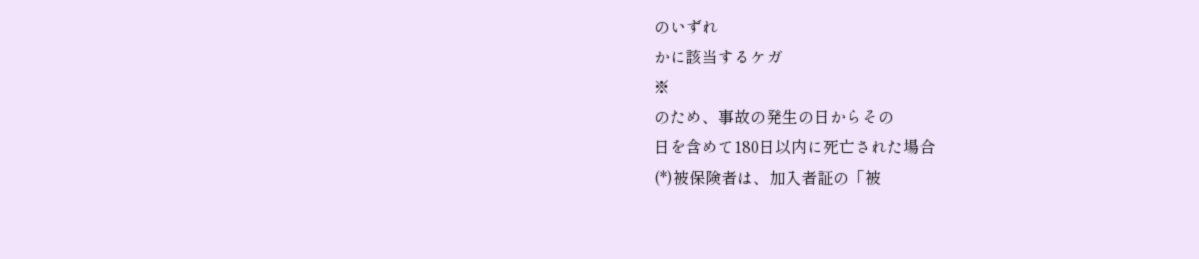のいずれ
かに該当するケガ
※
のため、事故の発生の日からその
日を含めて180日以内に死亡された場合
(*)被保険者は、加入者証の「被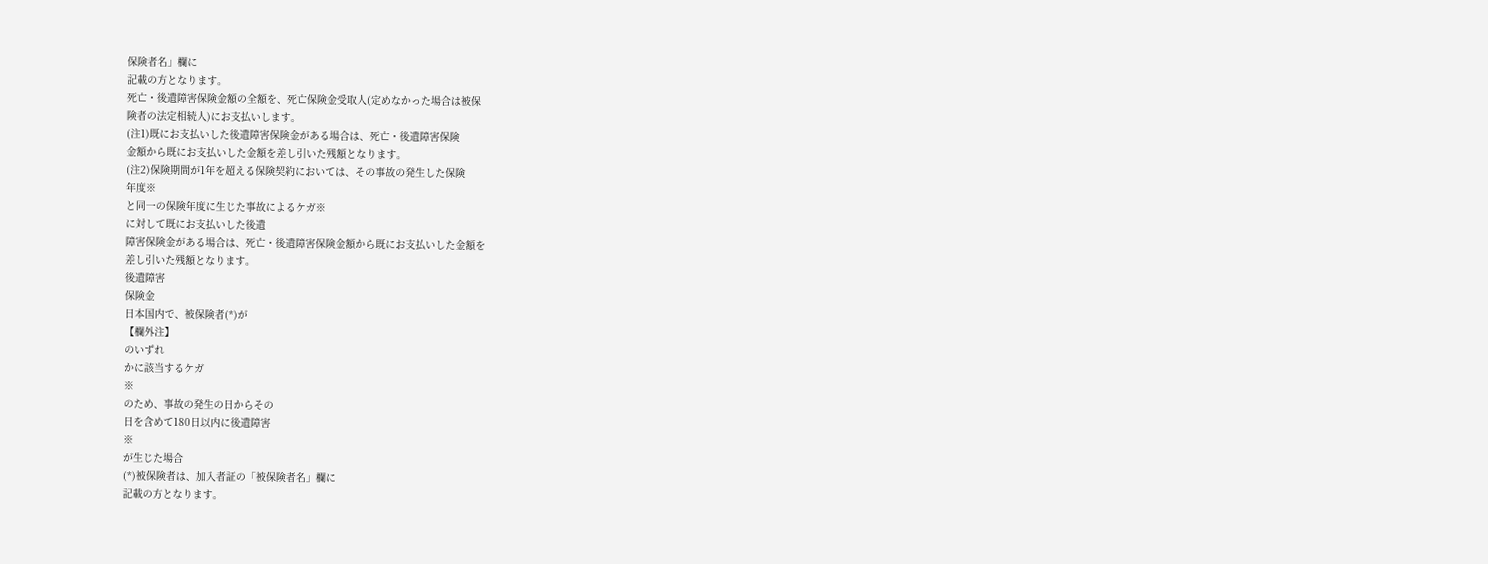保険者名」欄に
記載の方となります。
死亡・後遺障害保険金額の全額を、死亡保険金受取人(定めなかった場合は被保
険者の法定相続人)にお支払いします。
(注1)既にお支払いした後遺障害保険金がある場合は、死亡・後遺障害保険
金額から既にお支払いした金額を差し引いた残額となります。
(注2)保険期間が1年を超える保険契約においては、その事故の発生した保険
年度※
と同一の保険年度に生じた事故によるケガ※
に対して既にお支払いした後遺
障害保険金がある場合は、死亡・後遺障害保険金額から既にお支払いした金額を
差し引いた残額となります。
後遺障害
保険金
日本国内で、被保険者(*)が
【欄外注】
のいずれ
かに該当するケガ
※
のため、事故の発生の日からその
日を含めて180日以内に後遺障害
※
が生じた場合
(*)被保険者は、加入者証の「被保険者名」欄に
記載の方となります。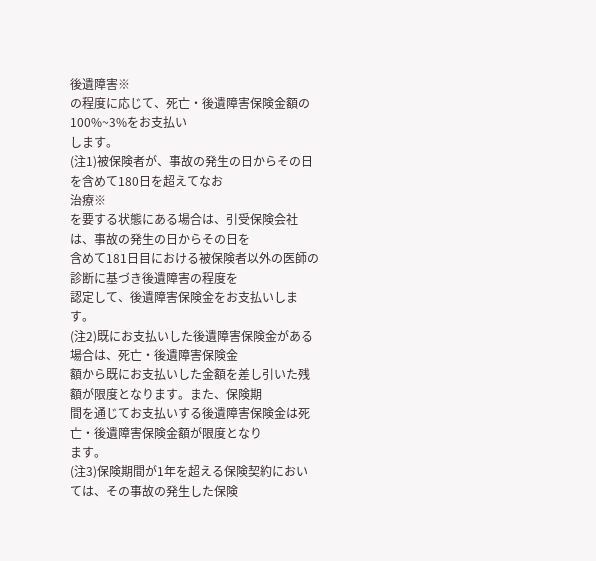後遺障害※
の程度に応じて、死亡・後遺障害保険金額の100%~3%をお支払い
します。
(注1)被保険者が、事故の発生の日からその日を含めて180日を超えてなお
治療※
を要する状態にある場合は、引受保険会社は、事故の発生の日からその日を
含めて181日目における被保険者以外の医師の診断に基づき後遺障害の程度を
認定して、後遺障害保険金をお支払いします。
(注2)既にお支払いした後遺障害保険金がある場合は、死亡・後遺障害保険金
額から既にお支払いした金額を差し引いた残額が限度となります。また、保険期
間を通じてお支払いする後遺障害保険金は死亡・後遺障害保険金額が限度となり
ます。
(注3)保険期間が1年を超える保険契約においては、その事故の発生した保険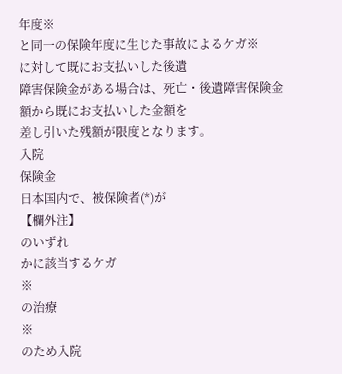年度※
と同一の保険年度に生じた事故によるケガ※
に対して既にお支払いした後遺
障害保険金がある場合は、死亡・後遺障害保険金額から既にお支払いした金額を
差し引いた残額が限度となります。
入院
保険金
日本国内で、被保険者(*)が
【欄外注】
のいずれ
かに該当するケガ
※
の治療
※
のため入院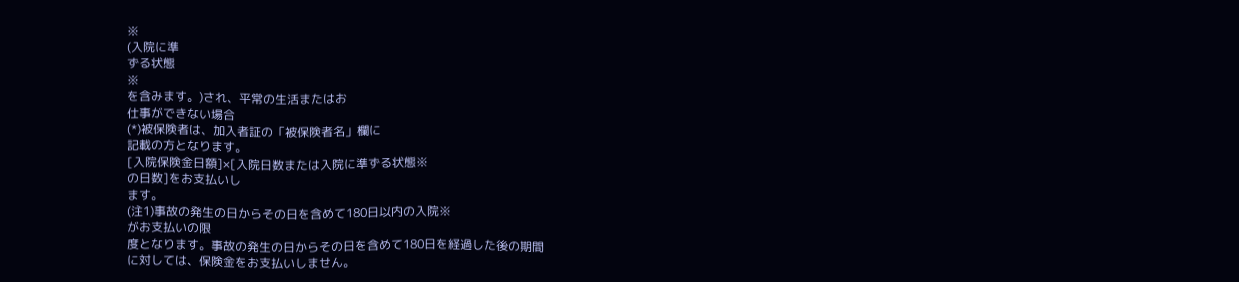※
(入院に準
ずる状態
※
を含みます。)され、平常の生活またはお
仕事ができない場合
(*)被保険者は、加入者証の「被保険者名」欄に
記載の方となります。
[入院保険金日額]×[入院日数または入院に準ずる状態※
の日数]をお支払いし
ます。
(注1)事故の発生の日からその日を含めて180日以内の入院※
がお支払いの限
度となります。事故の発生の日からその日を含めて180日を経過した後の期間
に対しては、保険金をお支払いしません。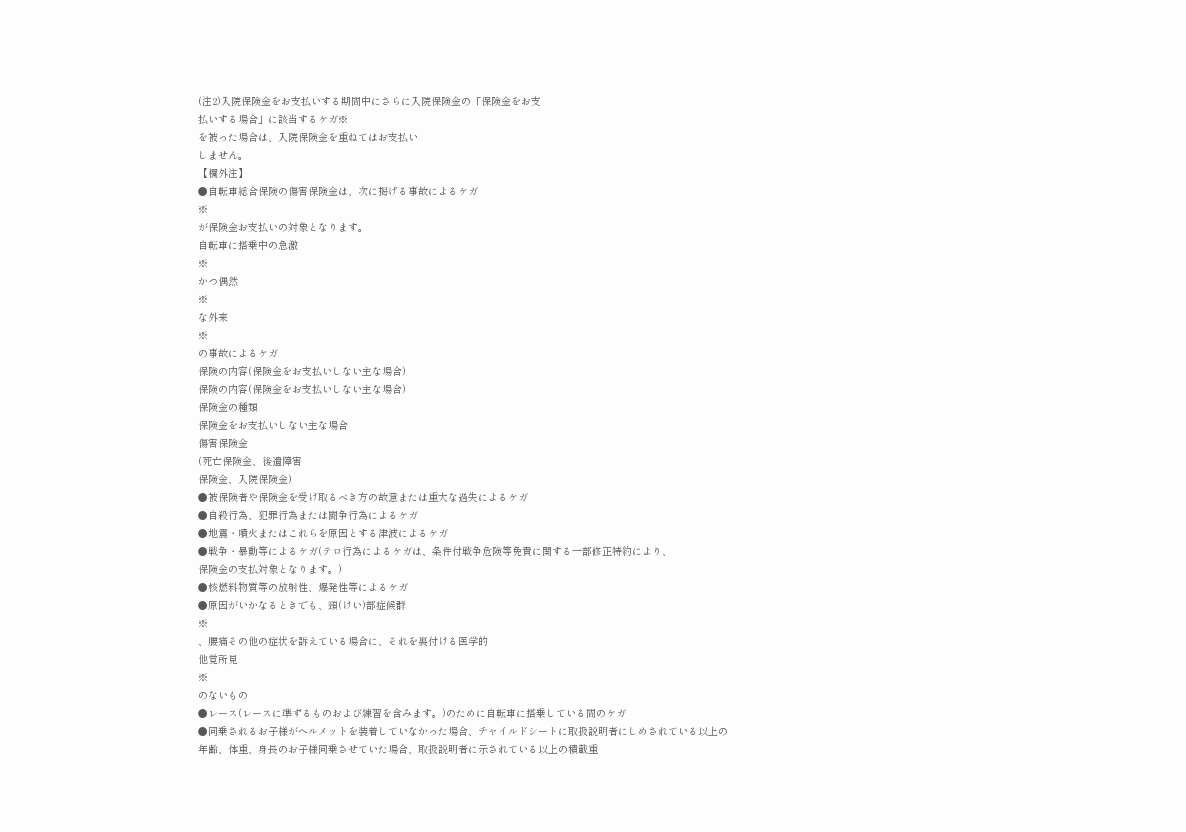(注2)入院保険金をお支払いする期間中にさらに入院保険金の「保険金をお支
払いする場合」に該当するケガ※
を被った場合は、入院保険金を重ねてはお支払い
しません。
【欄外注】
●自転車総合保険の傷害保険金は、次に掲げる事故によるケガ
※
が保険金お支払いの対象となります。
自転車に搭乗中の急激
※
かつ偶然
※
な外来
※
の事故によるケガ
保険の内容(保険金をお支払いしない主な場合)
保険の内容(保険金をお支払いしない主な場合)
保険金の種類
保険金をお支払いしない主な場合
傷害保険金
(死亡保険金、後遺障害
保険金、入院保険金)
●被保険者や保険金を受け取るべき方の故意または重大な過失によるケガ
●自殺行為、犯罪行為または闘争行為によるケガ
●地震・噴火またはこれらを原因とする津波によるケガ
●戦争・暴動等によるケガ(テロ行為によるケガは、条件付戦争危険等免責に関する一部修正特約により、
保険金の支払対象となります。)
●核燃料物質等の放射性、爆発性等によるケガ
●原因がいかなるときでも、頸(けい)部症候群
※
、腰痛その他の症状を訴えている場合に、それを裏付ける医学的
他覚所見
※
のないもの
●レース(レースに準ずるものおよび練習を含みます。)のために自転車に搭乗している間のケガ
●同乗されるお子様がヘルメットを装着していなかった場合、チャイルドシートに取扱説明者にしめされている以上の
年齢、体重、身長のお子様同乗させていた場合、取扱説明者に示されている以上の積載重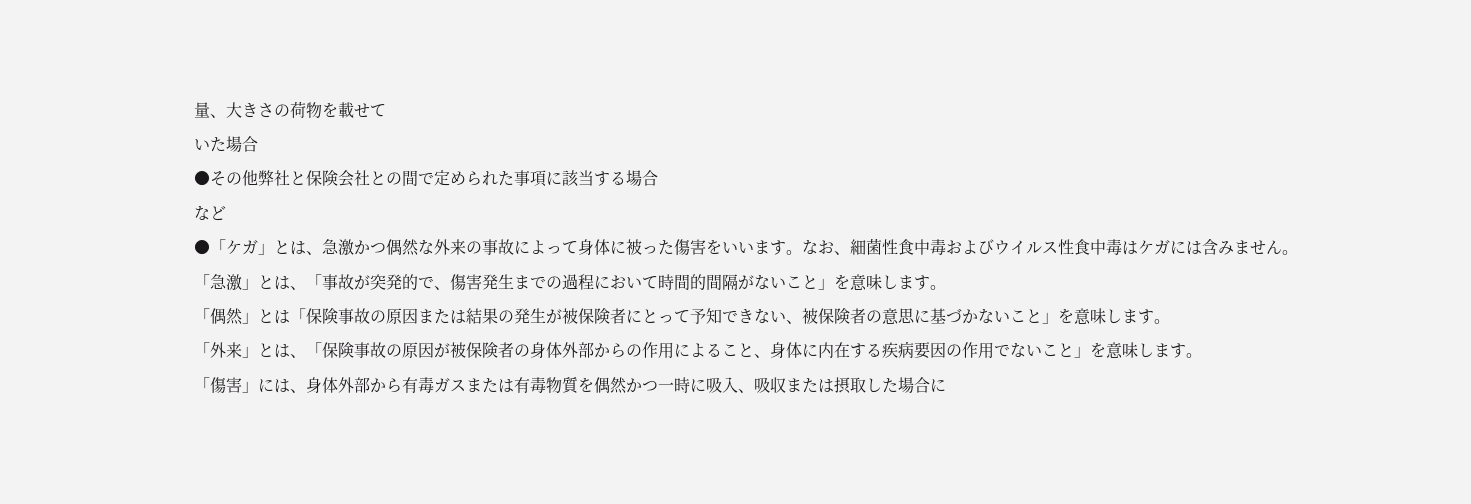量、大きさの荷物を載せて
いた場合
●その他弊社と保険会社との間で定められた事項に該当する場合
など
●「ケガ」とは、急激かつ偶然な外来の事故によって身体に被った傷害をいいます。なお、細菌性食中毒およびウイルス性食中毒はケガには含みません。
「急激」とは、「事故が突発的で、傷害発生までの過程において時間的間隔がないこと」を意味します。
「偶然」とは「保険事故の原因または結果の発生が被保険者にとって予知できない、被保険者の意思に基づかないこと」を意味します。
「外来」とは、「保険事故の原因が被保険者の身体外部からの作用によること、身体に内在する疾病要因の作用でないこと」を意味します。
「傷害」には、身体外部から有毒ガスまたは有毒物質を偶然かつ一時に吸入、吸収または摂取した場合に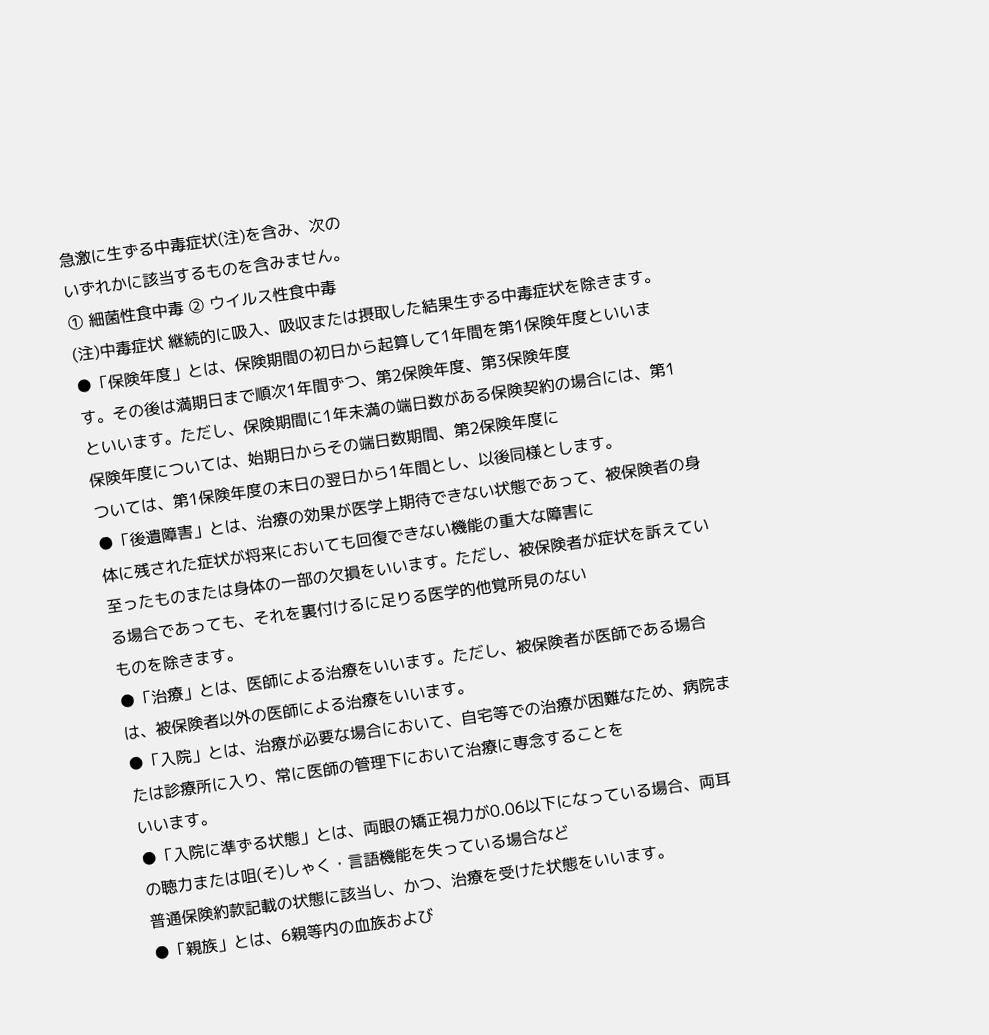急激に生ずる中毒症状(注)を含み、次の
いずれかに該当するものを含みません。
① 細菌性食中毒 ② ウイルス性食中毒
(注)中毒症状 継続的に吸入、吸収または摂取した結果生ずる中毒症状を除きます。
●「保険年度」とは、保険期間の初日から起算して1年間を第1保険年度といいます。その後は満期日まで順次1年間ずつ、第2保険年度、第3保険年度
といいます。ただし、保険期間に1年未満の端日数がある保険契約の場合には、第1保険年度については、始期日からその端日数期間、第2保険年度に
ついては、第1保険年度の末日の翌日から1年間とし、以後同様とします。
●「後遺障害」とは、治療の効果が医学上期待できない状態であって、被保険者の身体に残された症状が将来においても回復できない機能の重大な障害に
至ったものまたは身体の一部の欠損をいいます。ただし、被保険者が症状を訴えている場合であっても、それを裏付けるに足りる医学的他覚所見のない
ものを除きます。
●「治療」とは、医師による治療をいいます。ただし、被保険者が医師である場合は、被保険者以外の医師による治療をいいます。
●「入院」とは、治療が必要な場合において、自宅等での治療が困難なため、病院または診療所に入り、常に医師の管理下において治療に専念することを
いいます。
●「入院に準ずる状態」とは、両眼の矯正視力が0.06以下になっている場合、両耳の聴力または咀(そ)しゃく・言語機能を失っている場合など
普通保険約款記載の状態に該当し、かつ、治療を受けた状態をいいます。
●「親族」とは、6親等内の血族および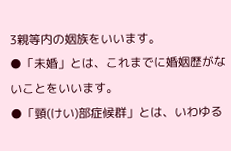3親等内の姻族をいいます。
●「未婚」とは、これまでに婚姻歴がないことをいいます。
●「頸(けい)部症候群」とは、いわゆる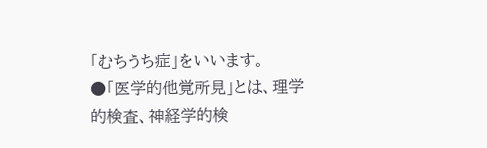「むちうち症」をいいます。
●「医学的他覚所見」とは、理学的検査、神経学的検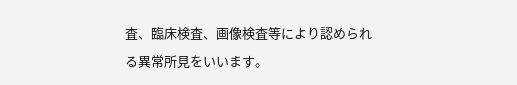査、臨床検査、画像検査等により認められる異常所見をいいます。